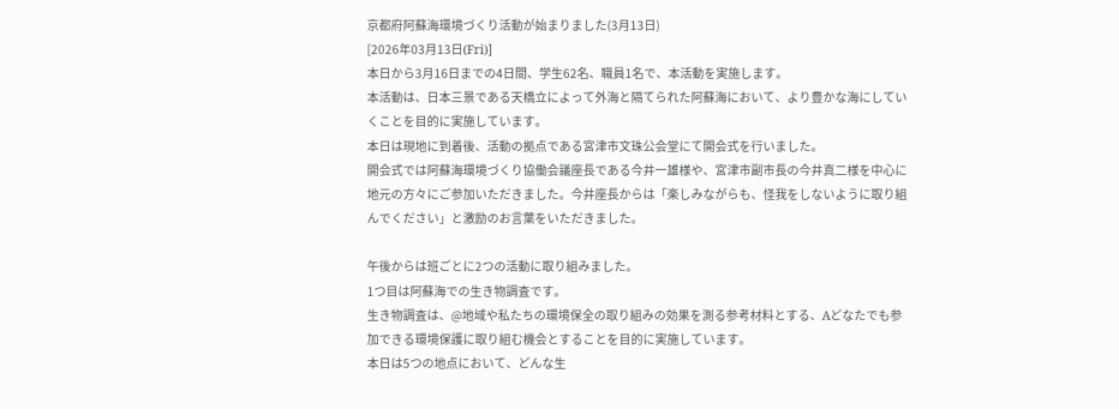京都府阿蘇海環境づくり活動が始まりました(3月13日)
[2026年03月13日(Fri)]
本日から3月16日までの4日間、学生62名、職員1名で、本活動を実施します。
本活動は、日本三景である天橋立によって外海と隔てられた阿蘇海において、より豊かな海にしていくことを目的に実施しています。
本日は現地に到着後、活動の拠点である宮津市文珠公会堂にて開会式を行いました。
開会式では阿蘇海環境づくり協働会議座長である今井一雄様や、宮津市副市長の今井真二様を中心に地元の方々にご参加いただきました。今井座長からは「楽しみながらも、怪我をしないように取り組んでください」と激励のお言葉をいただきました。

午後からは班ごとに2つの活動に取り組みました。
1つ目は阿蘇海での生き物調査です。
生き物調査は、@地域や私たちの環境保全の取り組みの効果を測る参考材料とする、Aどなたでも参加できる環境保護に取り組む機会とすることを目的に実施しています。
本日は5つの地点において、どんな生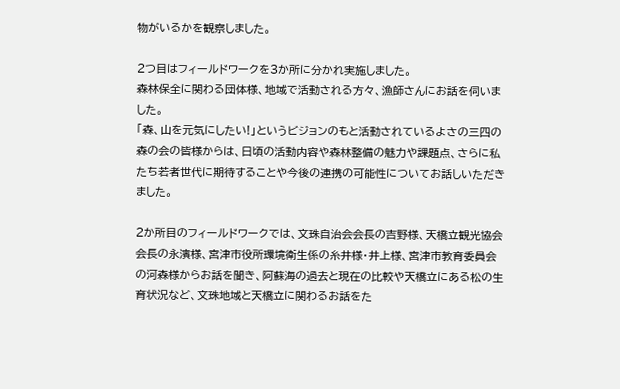物がいるかを観察しました。

2つ目はフィールドワークを3か所に分かれ実施しました。
森林保全に関わる団体様、地域で活動される方々、漁師さんにお話を伺いました。
「森、山を元気にしたい!」というビジョンのもと活動されているよさの三四の森の会の皆様からは、日頃の活動内容や森林整備の魅力や課題点、さらに私たち若者世代に期待することや今後の連携の可能性についてお話しいただきました。

2か所目のフィールドワークでは、文珠自治会会長の吉野様、天橋立観光協会会長の永濱様、宮津市役所環境衛生係の糸井様・井上様、宮津市教育委員会の河森様からお話を聞き、阿蘇海の過去と現在の比較や天橋立にある松の生育状況など、文珠地域と天橋立に関わるお話をた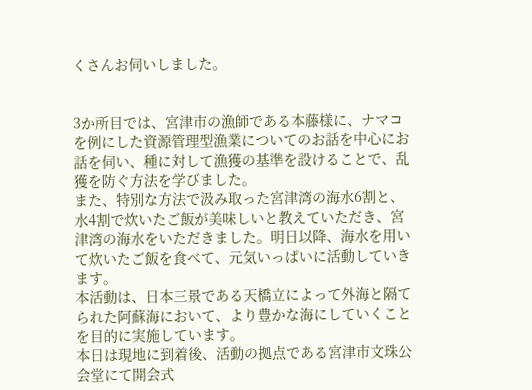くさんお伺いしました。


3か所目では、宮津市の漁師である本藤様に、ナマコを例にした資源管理型漁業についてのお話を中心にお話を伺い、種に対して漁獲の基準を設けることで、乱獲を防ぐ方法を学びました。
また、特別な方法で汲み取った宮津湾の海水6割と、水4割で炊いたご飯が美味しいと教えていただき、宮津湾の海水をいただきました。明日以降、海水を用いて炊いたご飯を食べて、元気いっぱいに活動していきます。
本活動は、日本三景である天橋立によって外海と隔てられた阿蘇海において、より豊かな海にしていくことを目的に実施しています。
本日は現地に到着後、活動の拠点である宮津市文珠公会堂にて開会式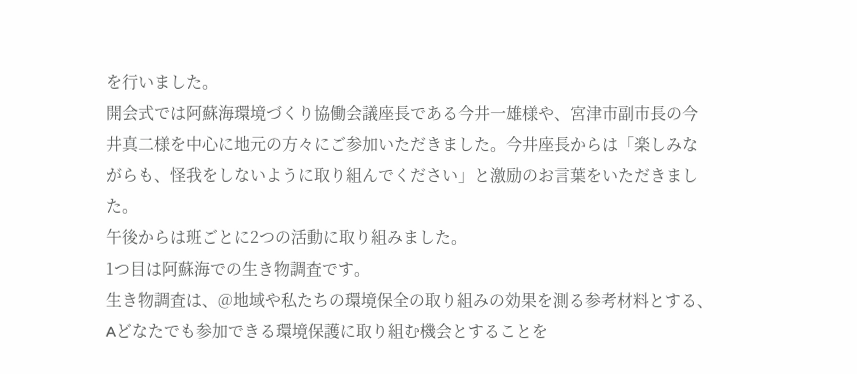を行いました。
開会式では阿蘇海環境づくり協働会議座長である今井一雄様や、宮津市副市長の今井真二様を中心に地元の方々にご参加いただきました。今井座長からは「楽しみながらも、怪我をしないように取り組んでください」と激励のお言葉をいただきました。
午後からは班ごとに2つの活動に取り組みました。
1つ目は阿蘇海での生き物調査です。
生き物調査は、@地域や私たちの環境保全の取り組みの効果を測る参考材料とする、Aどなたでも参加できる環境保護に取り組む機会とすることを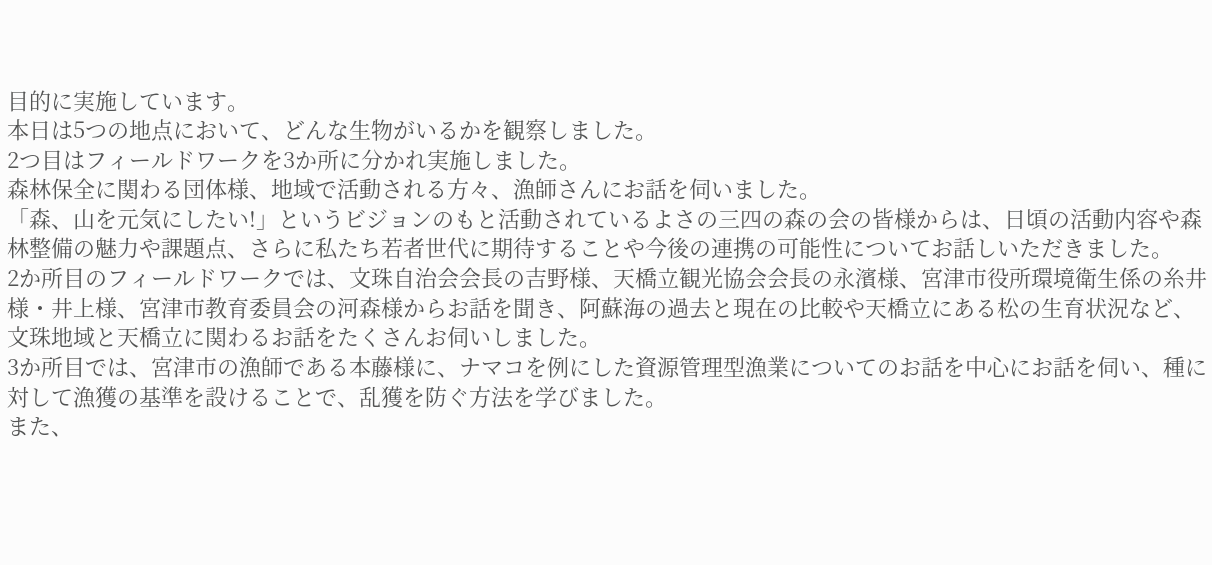目的に実施しています。
本日は5つの地点において、どんな生物がいるかを観察しました。
2つ目はフィールドワークを3か所に分かれ実施しました。
森林保全に関わる団体様、地域で活動される方々、漁師さんにお話を伺いました。
「森、山を元気にしたい!」というビジョンのもと活動されているよさの三四の森の会の皆様からは、日頃の活動内容や森林整備の魅力や課題点、さらに私たち若者世代に期待することや今後の連携の可能性についてお話しいただきました。
2か所目のフィールドワークでは、文珠自治会会長の吉野様、天橋立観光協会会長の永濱様、宮津市役所環境衛生係の糸井様・井上様、宮津市教育委員会の河森様からお話を聞き、阿蘇海の過去と現在の比較や天橋立にある松の生育状況など、文珠地域と天橋立に関わるお話をたくさんお伺いしました。
3か所目では、宮津市の漁師である本藤様に、ナマコを例にした資源管理型漁業についてのお話を中心にお話を伺い、種に対して漁獲の基準を設けることで、乱獲を防ぐ方法を学びました。
また、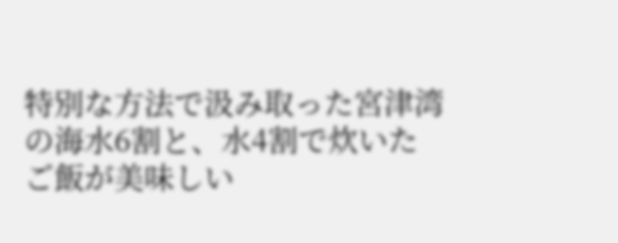特別な方法で汲み取った宮津湾の海水6割と、水4割で炊いたご飯が美味しい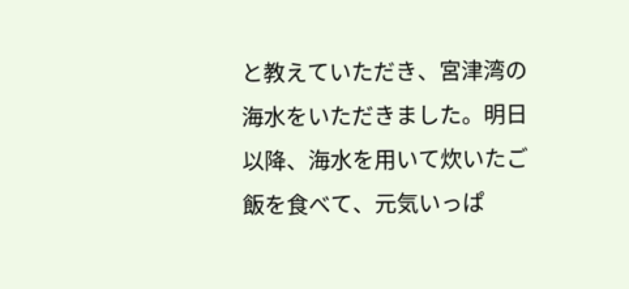と教えていただき、宮津湾の海水をいただきました。明日以降、海水を用いて炊いたご飯を食べて、元気いっぱ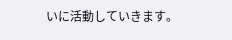いに活動していきます。